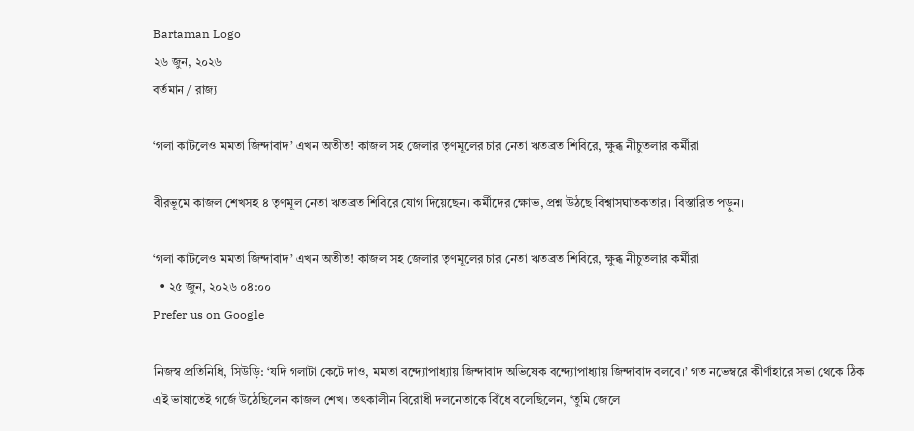Bartaman Logo
২৬ জুন, ২০২৬
বর্তমান / রাজ্য

‘গলা কাটলেও মমতা জিন্দাবাদ’ এখন অতীত! কাজল সহ জেলার তৃণমূলের চার নেতা ঋতব্রত শিবিরে, ক্ষুব্ধ নীচুতলার কর্মীরা

বীরভূমে কাজল শেখসহ ৪ তৃণমূল নেতা ঋতব্রত শিবিরে যোগ দিয়েছেন। কর্মীদের ক্ষোভ, প্রশ্ন উঠছে বিশ্বাসঘাতকতার। বিস্তারিত পড়ুন।

‘গলা কাটলেও মমতা জিন্দাবাদ’ এখন অতীত! কাজল সহ জেলার তৃণমূলের চার নেতা ঋতব্রত শিবিরে, ক্ষুব্ধ নীচুতলার কর্মীরা
  • ২৫ জুন, ২০২৬ ০৪:০০
Prefer us on Google

নিজস্ব প্রতিনিধি, সিউড়ি: ‘যদি গলাটা কেটে দাও, মমতা বন্দ্যোপাধ্যায় জিন্দাবাদ অভিষেক বন্দ্যোপাধ্যায় জিন্দাবাদ বলবে।’ গত নভেম্বরে কীর্ণাহারে সভা থেকে ঠিক এই ভাষাতেই গর্জে উঠেছিলেন কাজল শেখ। তৎকালীন বিরোধী দলনেতাকে বিঁধে বলেছিলেন, ‘তুমি জেলে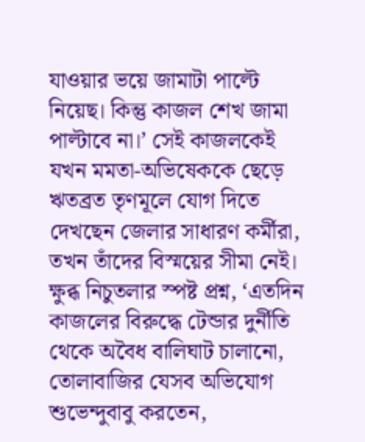যাওয়ার ভয়ে জামাটা পাল্টে নিয়েছ। কিন্তু কাজল শেখ জামা পাল্টাবে না।’ সেই কাজলকেই যখন মমতা-অভিষেককে ছেড়ে ঋতব্রত তৃণমূলে যোগ দিতে দেখছেন জেলার সাধারণ কর্মীরা, তখন তাঁদের বিস্ময়ের সীমা নেই। ক্ষুব্ধ নিচুতলার স্পষ্ট প্রশ্ন, ‘এতদিন কাজলের বিরুদ্ধে টেন্ডার দুর্নীতি থেকে অবৈধ বালিঘাট চালানো, তোলাবাজির যেসব অভিযোগ শুভেন্দুবাবু করতেন,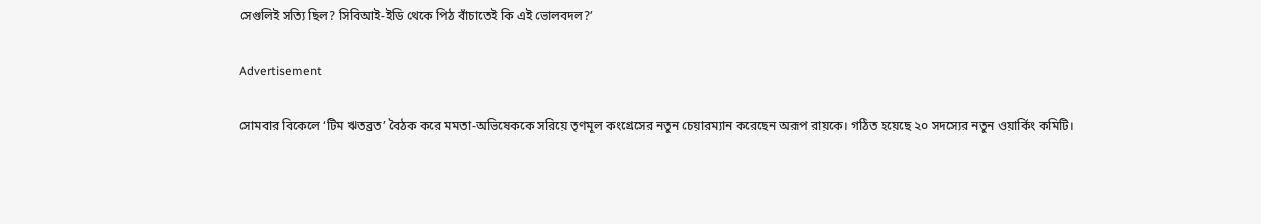সেগুলিই সত্যি ছিল? সিবিআই-ইডি থেকে পিঠ বাঁচাতেই কি এই ভোলবদল?’

Advertisement

সোমবার বিকেলে ‘টিম ঋতব্রত’ বৈঠক করে মমতা-অভিষেককে সরিয়ে তৃণমূল কংগ্রেসের নতুন চেয়ারম্যান করেছেন অরূপ রায়কে। গঠিত হয়েছে ২০ সদস্যের নতুন ওয়ার্কিং কমিটি।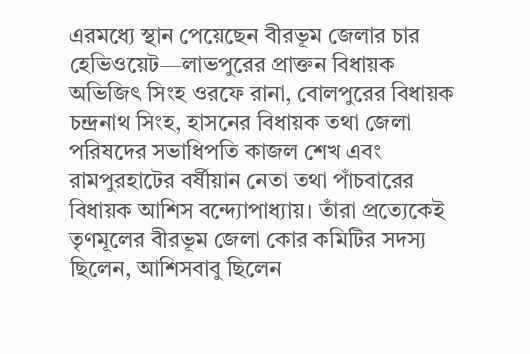এরমধ্যে স্থান পেয়েছেন বীরভূম জেলার চার হেভিওয়েট—লাভপুরের প্রাক্তন বিধায়ক অভিজিৎ সিংহ ওরফে রানা, বোলপুরের বিধায়ক চন্দ্রনাথ সিংহ, হাসনের বিধায়ক তথা জেলা পরিষদের সভাধিপতি কাজল শেখ এবং রামপুরহাটের বর্ষীয়ান নেতা তথা পাঁচবারের বিধায়ক আশিস বন্দ্যোপাধ্যায়। তাঁরা প্রত্যেকেই তৃণমূলের বীরভূম জেলা কোর কমিটির সদস্য ছিলেন, আশিসবাবু ছিলেন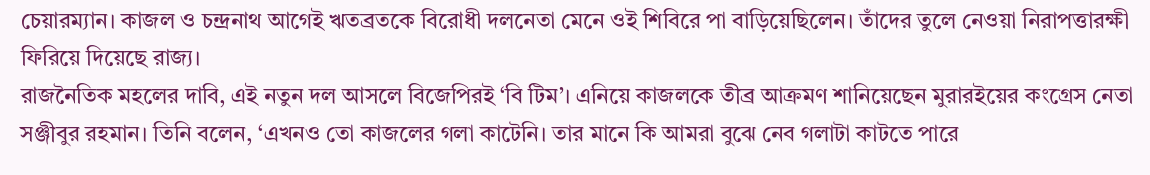চেয়ারম্যান। কাজল ও চন্দ্রনাথ আগেই ঋতব্রতকে বিরোধী দলনেতা মেনে ওই শিবিরে পা বাড়িয়েছিলেন। তাঁদের তুলে নেওয়া নিরাপত্তারক্ষী ফিরিয়ে দিয়েছে রাজ্য।
রাজনৈতিক মহলের দাবি, এই নতুন দল আসলে বিজেপিরই ‘বি টিম’। এনিয়ে কাজলকে তীব্র আক্রমণ শানিয়েছেন মুরারইয়ের কংগ্রেস নেতা সঞ্জীবুর রহমান। তিনি বলেন, ‘এখনও তো কাজলের গলা কাটেনি। তার মানে কি আমরা বুঝে নেব গলাটা কাটতে পারে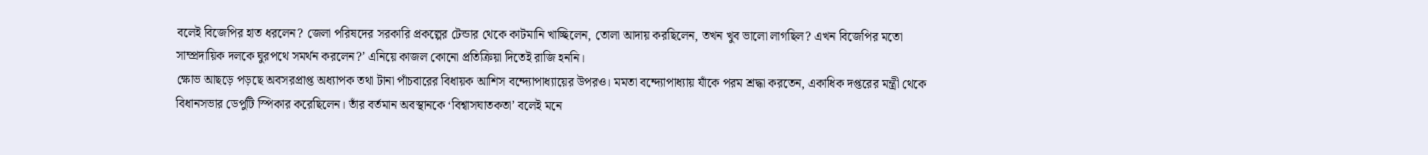বলেই বিজেপির হাত ধরলেন? জেলা পরিষদের সরকারি প্রকল্পের টেন্ডার থেকে কাটমানি খাচ্ছিলেন, তোলা আদায় করছিলেন, তখন খুব ভালো লাগছিল? এখন বিজেপির মতো সাম্প্রদায়িক দলকে ঘুরপথে সমর্থন করলেন?’ এনিয়ে কাজল কোনো প্রতিক্রিয়া দিতেই রাজি হননি।
ক্ষোভ আছড়ে পড়ছে অবসরপ্রাপ্ত অধ্যাপক তথা টানা পাঁচবারের বিধায়ক আশিস বন্দ্যোপাধ্যায়ের উপরও। মমতা বন্দ্যোপাধ্যায় যাঁকে পরম শ্রদ্ধা করতেন, একাধিক দপ্তরের মন্ত্রী থেকে বিধানসভার ডেপুটি স্পিকার করেছিলেন। তাঁর বর্তমান অবস্থানকে ‘বিশ্বাসঘাতকতা’ বলেই মনে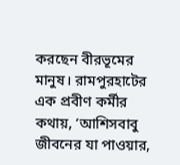করছেন বীরভূমের মানুষ। রামপুরহাটের এক প্রবীণ কর্মীর কথায়, ‘আশিসবাবু জীবনের যা পাওয়ার,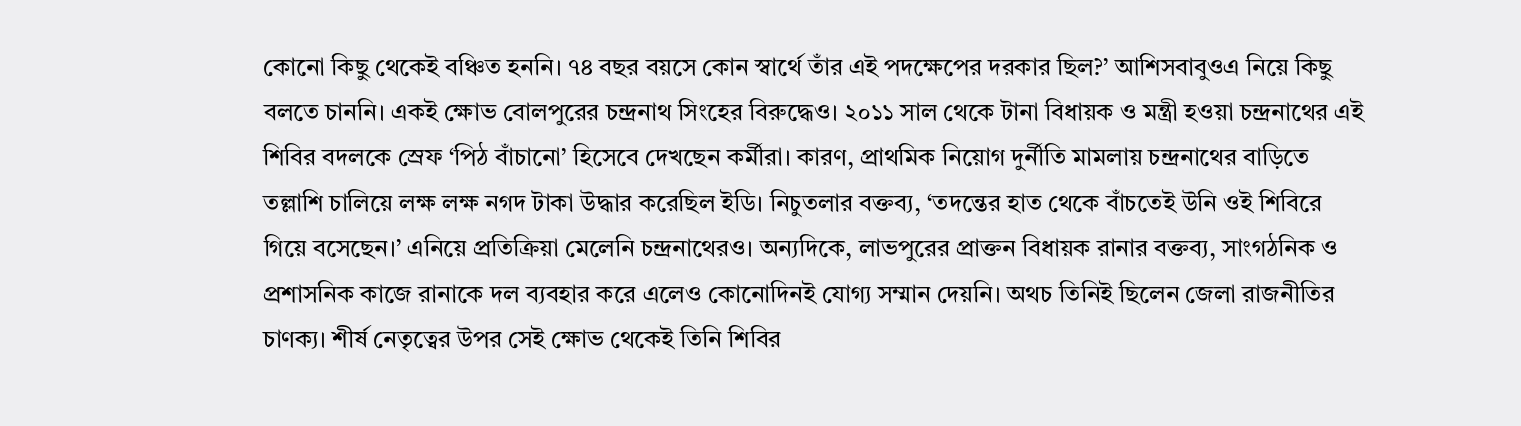কোনো কিছু থেকেই বঞ্চিত হননি। ৭৪ বছর বয়সে কোন স্বার্থে তাঁর এই পদক্ষেপের দরকার ছিল?’ আশিসবাবুওএ নিয়ে কিছু বলতে চাননি। একই ক্ষোভ বোলপুরের চন্দ্রনাথ সিংহের বিরুদ্ধেও। ২০১১ সাল থেকে টানা বিধায়ক ও মন্ত্রী হওয়া চন্দ্রনাথের এই শিবির বদলকে স্রেফ ‘পিঠ বাঁচানো’ হিসেবে দেখছেন কর্মীরা। কারণ, প্রাথমিক নিয়োগ দুর্নীতি মামলায় চন্দ্রনাথের বাড়িতে তল্লাশি চালিয়ে লক্ষ লক্ষ নগদ টাকা উদ্ধার করেছিল ইডি। নিচুতলার বক্তব্য, ‘তদন্তের হাত থেকে বাঁচতেই উনি ওই শিবিরে গিয়ে বসেছেন।’ এনিয়ে প্রতিক্রিয়া মেলেনি চন্দ্রনাথেরও। অন্যদিকে, লাভপুরের প্রাক্তন বিধায়ক রানার বক্তব্য, সাংগঠনিক ও প্রশাসনিক কাজে রানাকে দল ব্যবহার করে এলেও কোনোদিনই যোগ্য সম্মান দেয়নি। অথচ তিনিই ছিলেন জেলা রাজনীতির চাণক্য। শীর্ষ নেতৃত্বের উপর সেই ক্ষোভ থেকেই তিনি শিবির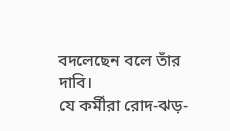বদলেছেন বলে তাঁর দাবি।
যে কর্মীরা রোদ-ঝড়-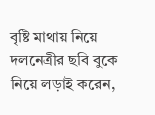বৃষ্টি মাথায় নিয়ে দলনেত্রীর ছবি বুকে নিয়ে লড়াই করেন,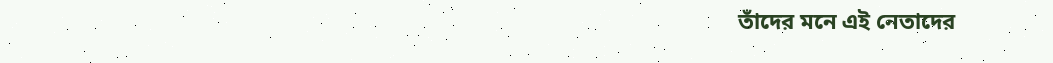তাঁদের মনে এই নেতাদের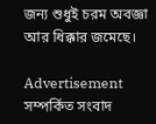জন্য শুধুই চরম অবজ্ঞা আর ধিক্কার জমেছে।

Advertisement
সম্পর্কিত সংবাদ